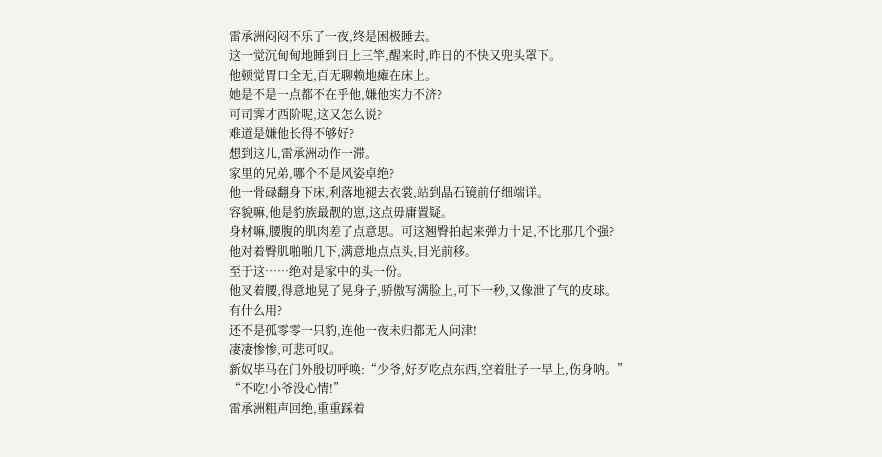雷承洲闷闷不乐了一夜,终是困极睡去。
这一觉沉甸甸地睡到日上三竿,醒来时,昨日的不快又兜头罩下。
他顿觉胃口全无,百无聊赖地瘫在床上。
她是不是一点都不在乎他,嫌他实力不济?
可司霁才西阶呢,这又怎么说?
难道是嫌他长得不够好?
想到这儿,雷承洲动作一滞。
家里的兄弟,哪个不是风姿卓绝?
他一骨碌翻身下床,利落地褪去衣裳,站到晶石镜前仔细端详。
容貌嘛,他是豹族最靓的崽,这点毋庸置疑。
身材嘛,腰腹的肌肉差了点意思。可这翘臀拍起来弹力十足,不比那几个强?
他对着臀肌啪啪几下,满意地点点头,目光前移。
至于这……绝对是家中的头一份。
他叉着腰,得意地晃了晃身子,骄傲写满脸上,可下一秒,又像泄了气的皮球。
有什么用?
还不是孤零零一只豹,连他一夜未归都无人问津!
凄凄惨惨,可悲可叹。
新奴毕马在门外殷切呼唤:“少爷,好歹吃点东西,空着肚子一早上,伤身呐。”
“不吃!小爷没心情!”
雷承洲粗声回绝,重重踩着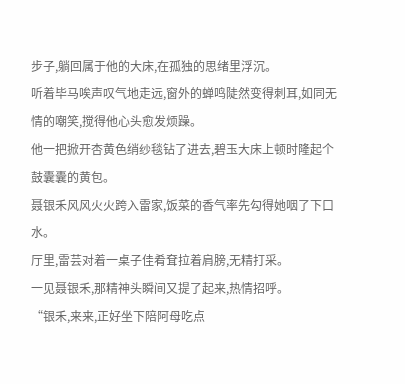步子,躺回属于他的大床,在孤独的思绪里浮沉。
听着毕马唉声叹气地走远,窗外的蝉鸣陡然变得刺耳,如同无情的嘲笑,搅得他心头愈发烦躁。
他一把掀开杏黄色绡纱毯钻了进去,碧玉大床上顿时隆起个鼓囊囊的黄包。
聂银禾风风火火跨入雷家,饭菜的香气率先勾得她咽了下口水。
厅里,雷芸对着一桌子佳肴耷拉着肩膀,无精打采。
一见聂银禾,那精神头瞬间又提了起来,热情招呼。
“银禾,来来,正好坐下陪阿母吃点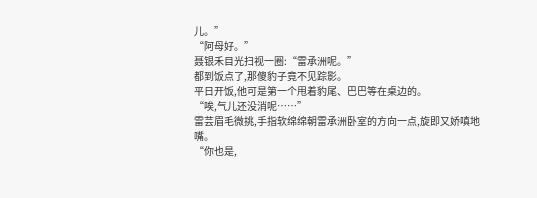儿。”
“阿母好。”
聂银禾目光扫视一圈:“雷承洲呢。”
都到饭点了,那傻豹子竟不见踪影。
平日开饭,他可是第一个甩着豹尾、巴巴等在桌边的。
“唉,气儿还没消呢……”
雷芸眉毛微挑,手指软绵绵朝雷承洲卧室的方向一点,旋即又娇嗔地嘴。
“你也是,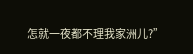怎就一夜都不理我家洲儿?”